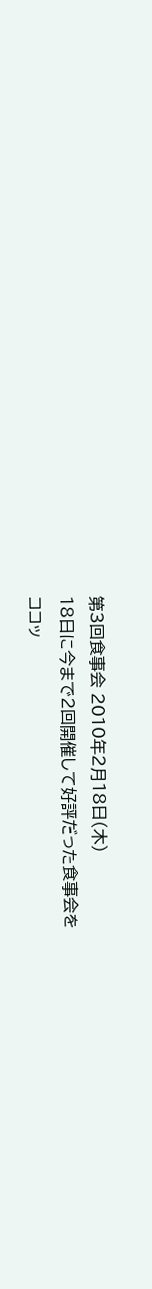第3回食事会 2010年2月18日(木)
18日に今まで2回開催して好評だった食事会を
ココッ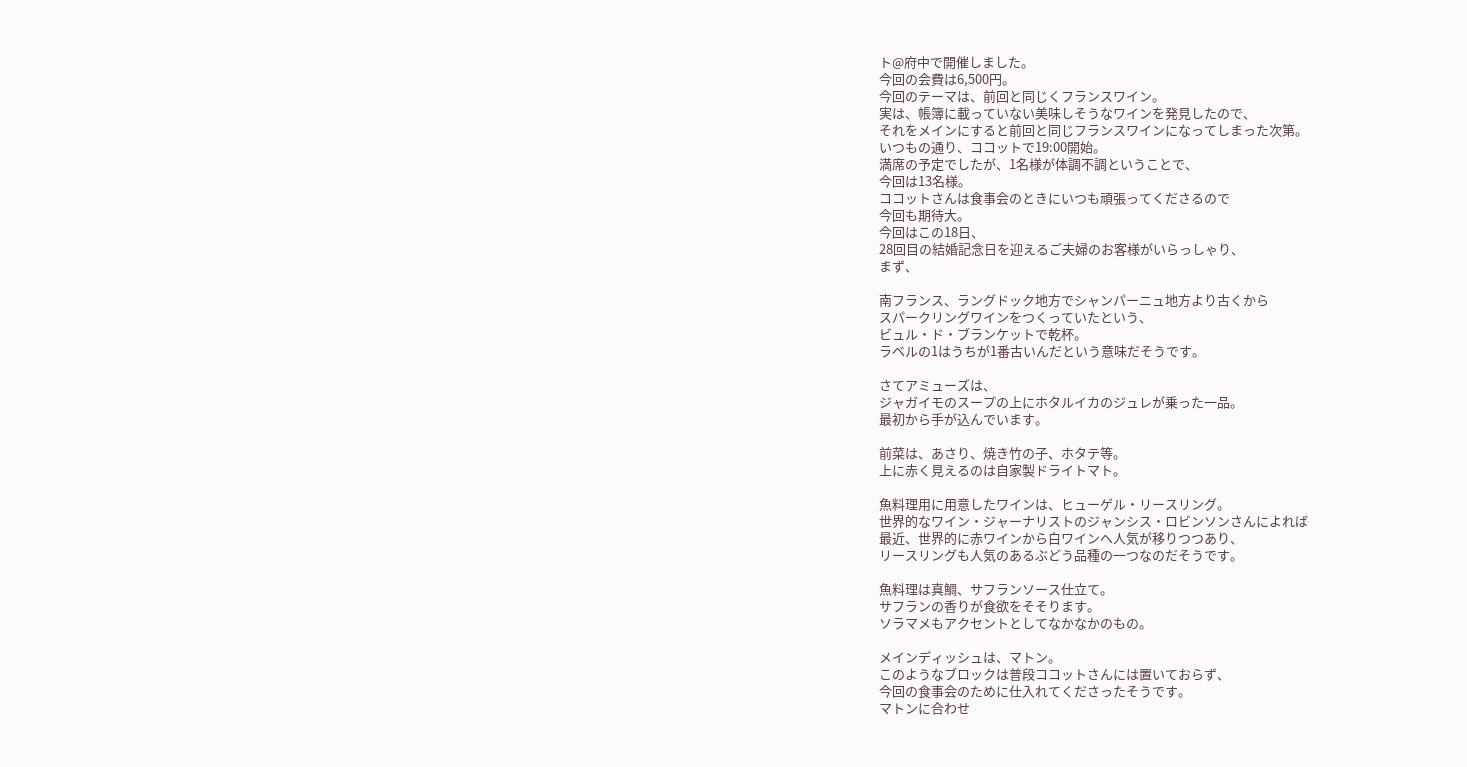ト@府中で開催しました。
今回の会費は6,500円。
今回のテーマは、前回と同じくフランスワイン。
実は、帳簿に載っていない美味しそうなワインを発見したので、
それをメインにすると前回と同じフランスワインになってしまった次第。
いつもの通り、ココットで19:00開始。
満席の予定でしたが、1名様が体調不調ということで、
今回は13名様。
ココットさんは食事会のときにいつも頑張ってくださるので
今回も期待大。
今回はこの18日、
28回目の結婚記念日を迎えるご夫婦のお客様がいらっしゃり、
まず、

南フランス、ラングドック地方でシャンパーニュ地方より古くから
スパークリングワインをつくっていたという、
ビュル・ド・ブランケットで乾杯。
ラベルの1はうちが1番古いんだという意味だそうです。

さてアミューズは、
ジャガイモのスープの上にホタルイカのジュレが乗った一品。
最初から手が込んでいます。

前菜は、あさり、焼き竹の子、ホタテ等。
上に赤く見えるのは自家製ドライトマト。

魚料理用に用意したワインは、ヒューゲル・リースリング。
世界的なワイン・ジャーナリストのジャンシス・ロビンソンさんによれば
最近、世界的に赤ワインから白ワインへ人気が移りつつあり、
リースリングも人気のあるぶどう品種の一つなのだそうです。

魚料理は真鯛、サフランソース仕立て。
サフランの香りが食欲をそそります。
ソラマメもアクセントとしてなかなかのもの。

メインディッシュは、マトン。
このようなブロックは普段ココットさんには置いておらず、
今回の食事会のために仕入れてくださったそうです。
マトンに合わせ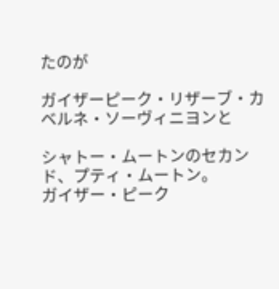たのが

ガイザーピーク・リザーブ・カベルネ・ソーヴィニヨンと

シャトー・ムートンのセカンド、プティ・ムートン。
ガイザー・ピーク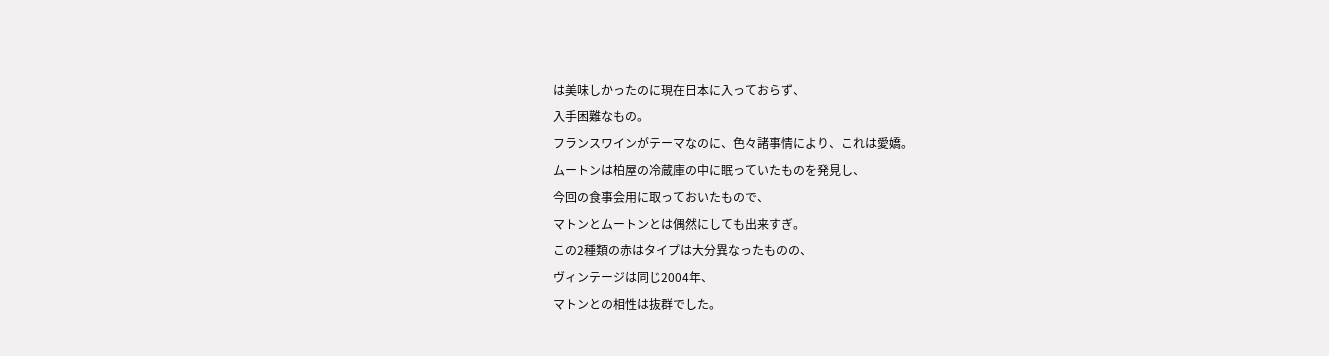は美味しかったのに現在日本に入っておらず、
入手困難なもの。
フランスワインがテーマなのに、色々諸事情により、これは愛嬌。
ムートンは柏屋の冷蔵庫の中に眠っていたものを発見し、
今回の食事会用に取っておいたもので、
マトンとムートンとは偶然にしても出来すぎ。
この2種類の赤はタイプは大分異なったものの、
ヴィンテージは同じ2004年、
マトンとの相性は抜群でした。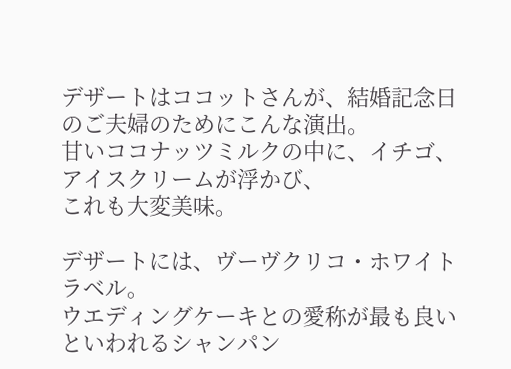デザートはココットさんが、結婚記念日のご夫婦のためにこんな演出。
甘いココナッツミルクの中に、イチゴ、アイスクリームが浮かび、
これも大変美味。

デザートには、ヴーヴクリコ・ホワイトラベル。
ウエディングケーキとの愛称が最も良いといわれるシャンパン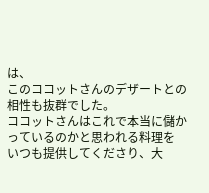は、
このココットさんのデザートとの相性も抜群でした。
ココットさんはこれで本当に儲かっているのかと思われる料理を
いつも提供してくださり、大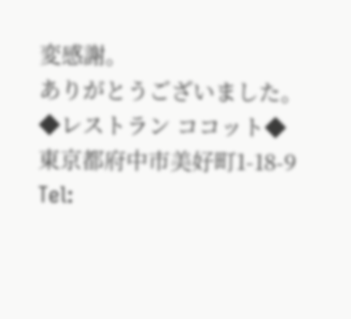変感謝。
ありがとうございました。
◆レストラン ココット◆
東京都府中市美好町1-18-9
Tel: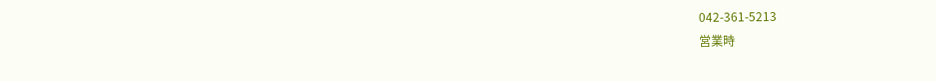042-361-5213
営業時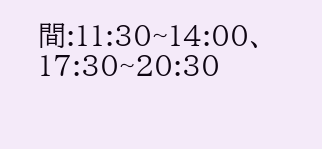間:11:30~14:00、17:30~20:30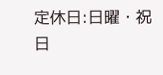定休日:日曜・祝日